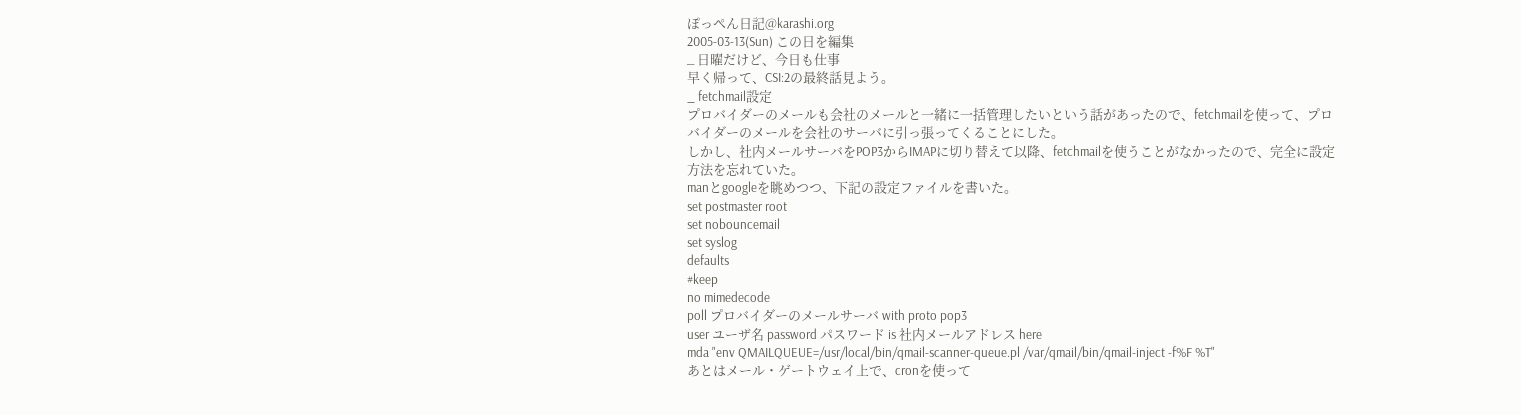ぽっぺん日記@karashi.org
2005-03-13(Sun) この日を編集
_ 日曜だけど、今日も仕事
早く帰って、CSI:2の最終話見よう。
_ fetchmail設定
プロバイダーのメールも会社のメールと一緒に一括管理したいという話があったので、fetchmailを使って、プロバイダーのメールを会社のサーバに引っ張ってくることにした。
しかし、社内メールサーバをPOP3からIMAPに切り替えて以降、fetchmailを使うことがなかったので、完全に設定方法を忘れていた。
manとgoogleを眺めつつ、下記の設定ファイルを書いた。
set postmaster root
set nobouncemail
set syslog
defaults
#keep
no mimedecode
poll プロバイダーのメールサーバ with proto pop3
user ユーザ名 password パスワード is 社内メールアドレス here
mda "env QMAILQUEUE=/usr/local/bin/qmail-scanner-queue.pl /var/qmail/bin/qmail-inject -f%F %T"
あとはメール・ゲートウェイ上で、cronを使って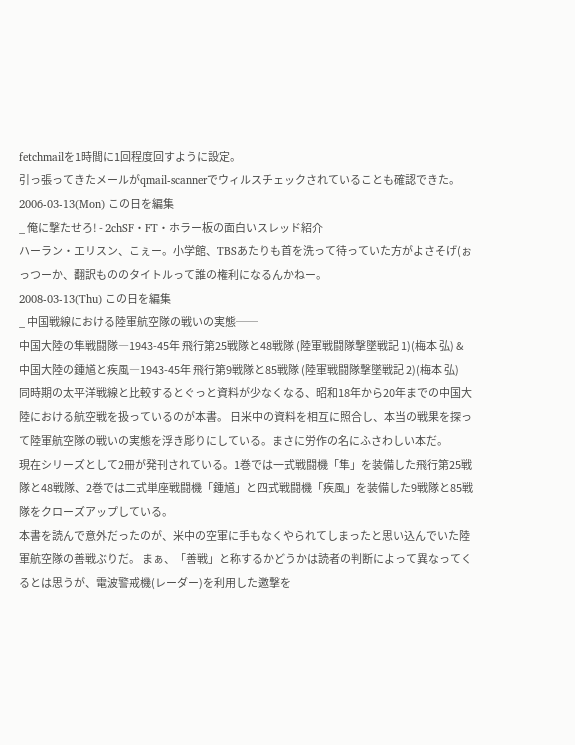fetchmailを1時間に1回程度回すように設定。
引っ張ってきたメールがqmail-scannerでウィルスチェックされていることも確認できた。
2006-03-13(Mon) この日を編集
_ 俺に撃たせろ! - 2chSF・FT・ホラー板の面白いスレッド紹介
ハーラン・エリスン、こぇー。小学館、TBSあたりも首を洗って待っていた方がよさそげ(ぉ
っつーか、翻訳もののタイトルって誰の権利になるんかねー。
2008-03-13(Thu) この日を編集
_ 中国戦線における陸軍航空隊の戦いの実態──
中国大陸の隼戦闘隊―1943-45年 飛行第25戦隊と48戦隊 (陸軍戦闘隊撃墜戦記 1)(梅本 弘) &
中国大陸の鍾馗と疾風―1943-45年 飛行第9戦隊と85戦隊 (陸軍戦闘隊撃墜戦記 2)(梅本 弘)
同時期の太平洋戦線と比較するとぐっと資料が少なくなる、昭和18年から20年までの中国大陸における航空戦を扱っているのが本書。 日米中の資料を相互に照合し、本当の戦果を探って陸軍航空隊の戦いの実態を浮き彫りにしている。まさに労作の名にふさわしい本だ。
現在シリーズとして2冊が発刊されている。1巻では一式戦闘機「隼」を装備した飛行第25戦隊と48戦隊、2巻では二式単座戦闘機「鍾馗」と四式戦闘機「疾風」を装備した9戦隊と85戦隊をクローズアップしている。
本書を読んで意外だったのが、米中の空軍に手もなくやられてしまったと思い込んでいた陸軍航空隊の善戦ぶりだ。 まぁ、「善戦」と称するかどうかは読者の判断によって異なってくるとは思うが、電波警戒機(レーダー)を利用した邀撃を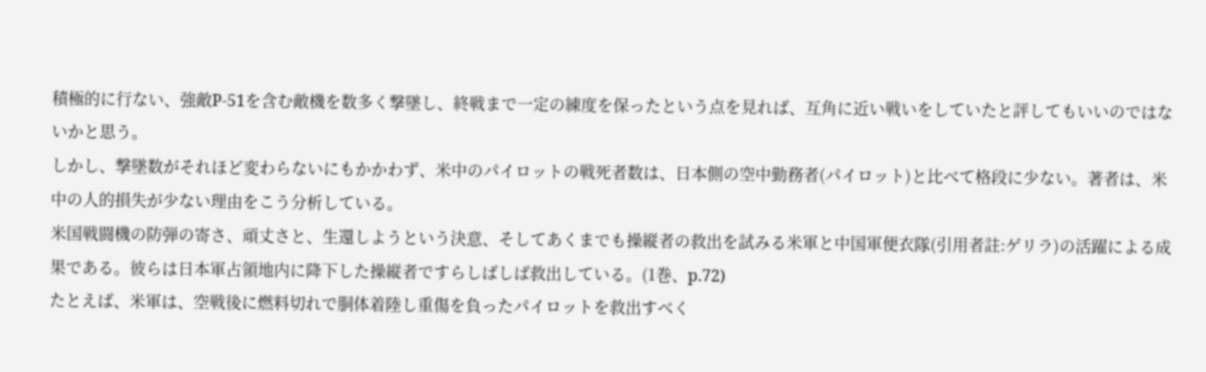積極的に行ない、強敵P-51を含む敵機を数多く撃墜し、終戦まで一定の練度を保ったという点を見れば、互角に近い戦いをしていたと評してもいいのではないかと思う。
しかし、撃墜数がそれほど変わらないにもかかわず、米中のパイロットの戦死者数は、日本側の空中勤務者(パイロット)と比べて格段に少ない。著者は、米中の人的損失が少ない理由をこう分析している。
米国戦闘機の防弾の寄さ、頑丈さと、生還しようという決意、そしてあくまでも操縦者の救出を試みる米軍と中国軍便衣隊(引用者註:ゲリラ)の活躍による成果である。彼らは日本軍占領地内に降下した操縦者ですらしばしば救出している。(1巻、p.72)
たとえば、米軍は、空戦後に燃料切れで胴体着陸し重傷を負ったパイロットを救出すべく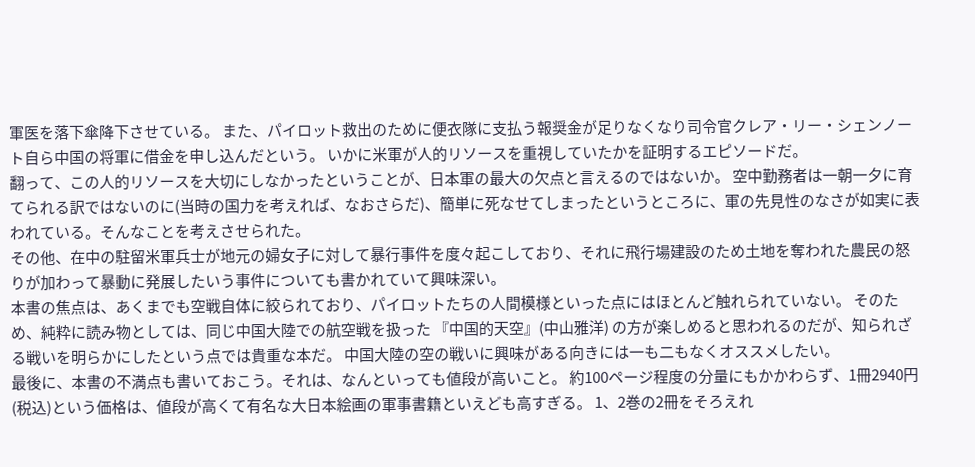軍医を落下傘降下させている。 また、パイロット救出のために便衣隊に支払う報奨金が足りなくなり司令官クレア・リー・シェンノート自ら中国の将軍に借金を申し込んだという。 いかに米軍が人的リソースを重視していたかを証明するエピソードだ。
翻って、この人的リソースを大切にしなかったということが、日本軍の最大の欠点と言えるのではないか。 空中勤務者は一朝一夕に育てられる訳ではないのに(当時の国力を考えれば、なおさらだ)、簡単に死なせてしまったというところに、軍の先見性のなさが如実に表われている。そんなことを考えさせられた。
その他、在中の駐留米軍兵士が地元の婦女子に対して暴行事件を度々起こしており、それに飛行場建設のため土地を奪われた農民の怒りが加わって暴動に発展したいう事件についても書かれていて興味深い。
本書の焦点は、あくまでも空戦自体に絞られており、パイロットたちの人間模様といった点にはほとんど触れられていない。 そのため、純粋に読み物としては、同じ中国大陸での航空戦を扱った 『中国的天空』(中山雅洋) の方が楽しめると思われるのだが、知られざる戦いを明らかにしたという点では貴重な本だ。 中国大陸の空の戦いに興味がある向きには一も二もなくオススメしたい。
最後に、本書の不満点も書いておこう。それは、なんといっても値段が高いこと。 約100ページ程度の分量にもかかわらず、1冊2940円(税込)という価格は、値段が高くて有名な大日本絵画の軍事書籍といえども高すぎる。 1、2巻の2冊をそろえれ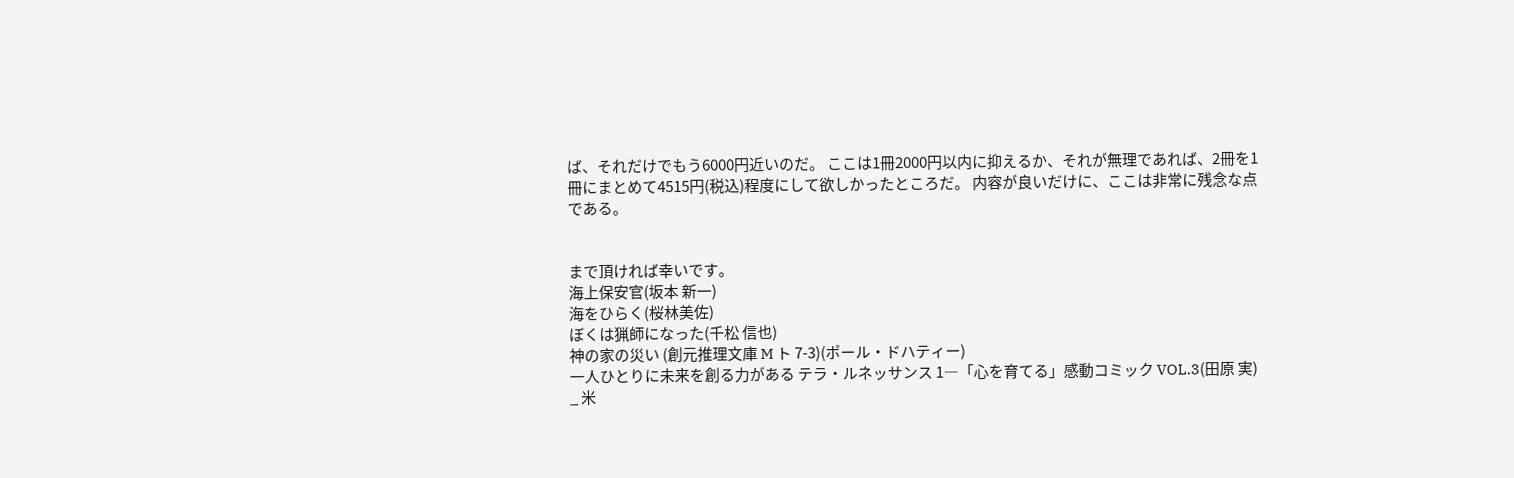ば、それだけでもう6000円近いのだ。 ここは1冊2000円以内に抑えるか、それが無理であれば、2冊を1冊にまとめて4515円(税込)程度にして欲しかったところだ。 内容が良いだけに、ここは非常に残念な点である。


まで頂ければ幸いです。
海上保安官(坂本 新一)
海をひらく(桜林美佐)
ぼくは猟師になった(千松 信也)
神の家の災い (創元推理文庫 M ト 7-3)(ポール・ドハティー)
一人ひとりに未来を創る力がある テラ・ルネッサンス 1―「心を育てる」感動コミック VOL.3(田原 実)
_ 米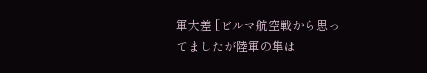軍大差 [ビルマ航空戦から思ってましたが陸軍の隼は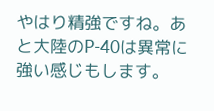やはり精強ですね。あと大陸のP-40は異常に強い感じもします。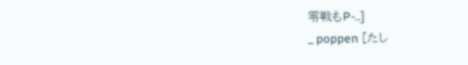零戦もP-..]
_ poppen [たし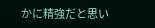かに精強だと思い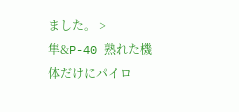ました。 > 隼&P-40 熟れた機体だけにパイロ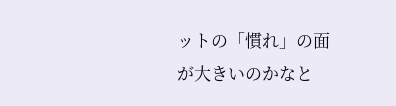ットの「慣れ」の面が大きいのかなと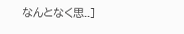なんとなく思..]